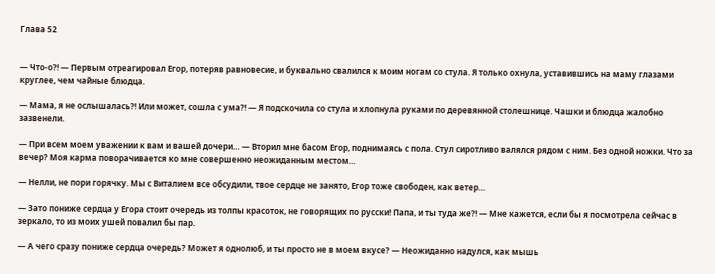Глава 52


— Что-о?! — Первым отреагировал Егор, потеряв равновесие, и буквально свалился к моим ногам со стула. Я только охнула, уставившись на маму глазами круглее, чем чайные блюдца.

— Мама, я не ослышалась?! Или может, сошла с ума?! — Я подскочила со стула и хлопнула руками по деревянной столешнице. Чашки и блюдца жалобно зазвенели.

— При всем моем уважении к вам и вашей дочери… — Вторил мне басом Егор, поднимаясь с пола. Стул сиротливо валялся рядом с ним. Без одной ножки. Что за вечер? Моя карма поворачивается ко мне совершенно неожиданным местом…

— Нелли, не пори горячку. Мы с Виталием все обсудили, твое сердце не занято, Егор тоже свободен, как ветер…

— Зато пониже сердца у Егора стоит очередь из толпы красоток, не говорящих по русски! Папа, и ты туда же?! — Мне кажется, если бы я посмотрела сейчас в зеркало, то из моих ушей повалил бы пар.

— А чего сразу пониже сердца очередь? Может я однолюб, и ты просто не в моем вкусе? — Неожиданно надулся, как мышь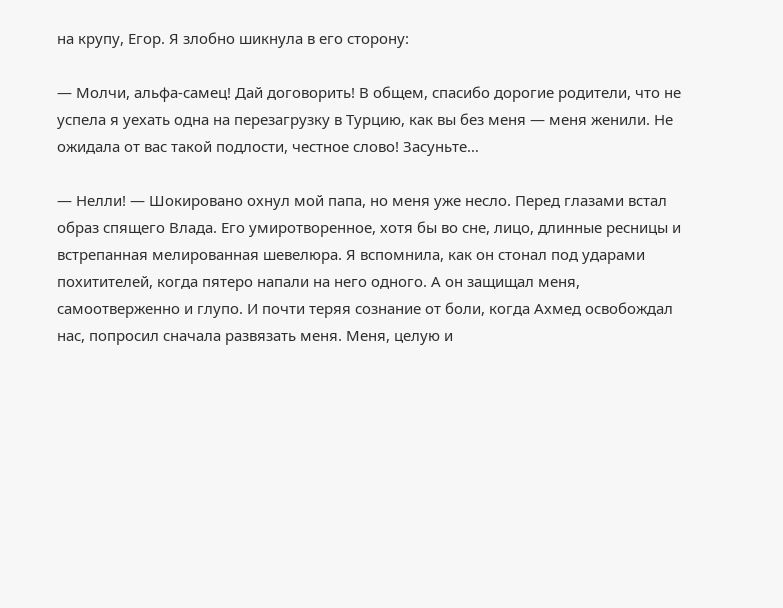на крупу, Егор. Я злобно шикнула в его сторону:

— Молчи, альфа-самец! Дай договорить! В общем, спасибо дорогие родители, что не успела я уехать одна на перезагрузку в Турцию, как вы без меня — меня женили. Не ожидала от вас такой подлости, честное слово! Засуньте…

— Нелли! — Шокировано охнул мой папа, но меня уже несло. Перед глазами встал образ спящего Влада. Его умиротворенное, хотя бы во сне, лицо, длинные ресницы и встрепанная мелированная шевелюра. Я вспомнила, как он стонал под ударами похитителей, когда пятеро напали на него одного. А он защищал меня, самоотверженно и глупо. И почти теряя сознание от боли, когда Ахмед освобождал нас, попросил сначала развязать меня. Меня, целую и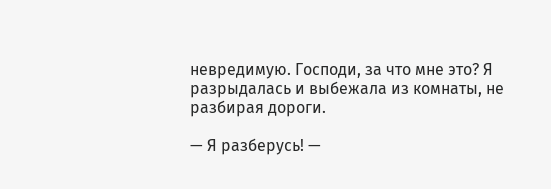невредимую. Господи, за что мне это? Я разрыдалась и выбежала из комнаты, не разбирая дороги.

— Я разберусь! —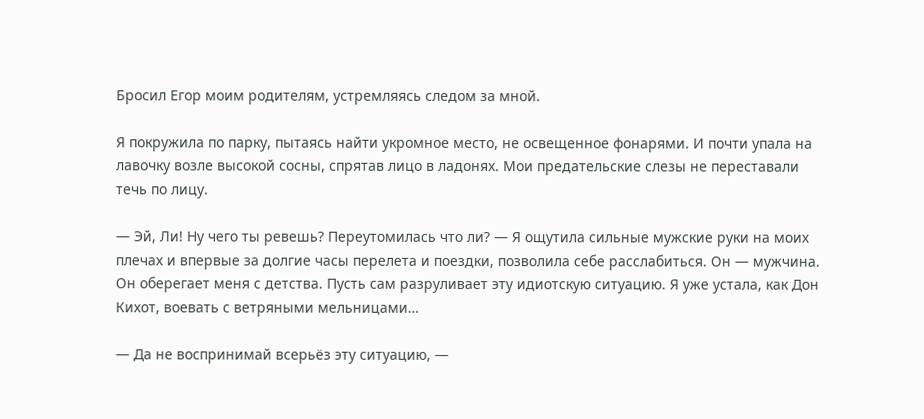Бросил Егор моим родителям, устремляясь следом за мной.

Я покружила по парку, пытаясь найти укромное место, не освещенное фонарями. И почти упала на лавочку возле высокой сосны, спрятав лицо в ладонях. Мои предательские слезы не переставали течь по лицу.

— Эй, Ли! Ну чего ты ревешь? Переутомилась что ли? — Я ощутила сильные мужские руки на моих плечах и впервые за долгие часы перелета и поездки, позволила себе расслабиться. Он — мужчина. Он оберегает меня с детства. Пусть сам разруливает эту идиотскую ситуацию. Я уже устала, как Дон Кихот, воевать с ветряными мельницами…

— Да не воспринимай всерьёз эту ситуацию, —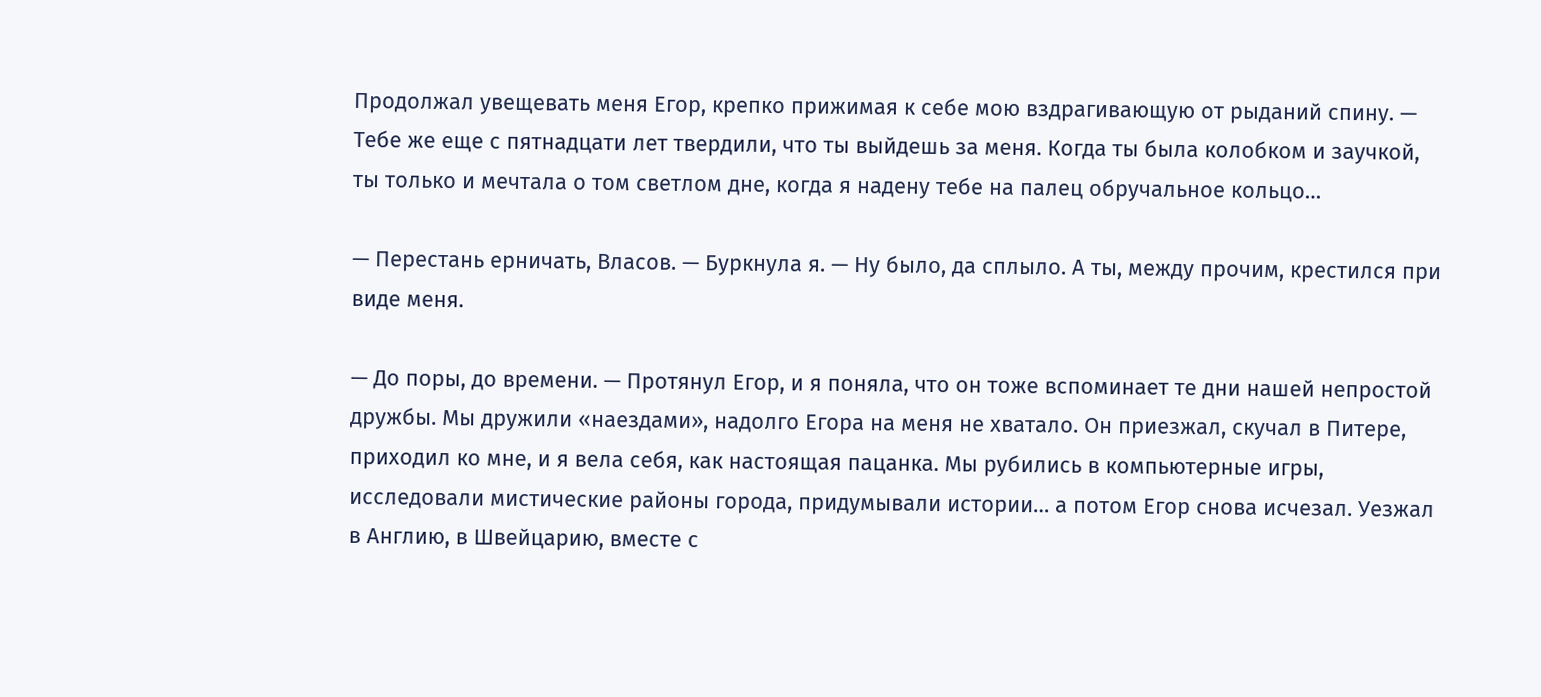Продолжал увещевать меня Егор, крепко прижимая к себе мою вздрагивающую от рыданий спину. — Тебе же еще с пятнадцати лет твердили, что ты выйдешь за меня. Когда ты была колобком и заучкой, ты только и мечтала о том светлом дне, когда я надену тебе на палец обручальное кольцо…

— Перестань ерничать, Власов. — Буркнула я. — Ну было, да сплыло. А ты, между прочим, крестился при виде меня.

— До поры, до времени. — Протянул Егор, и я поняла, что он тоже вспоминает те дни нашей непростой дружбы. Мы дружили «наездами», надолго Егора на меня не хватало. Он приезжал, скучал в Питере, приходил ко мне, и я вела себя, как настоящая пацанка. Мы рубились в компьютерные игры, исследовали мистические районы города, придумывали истории… а потом Егор снова исчезал. Уезжал в Англию, в Швейцарию, вместе с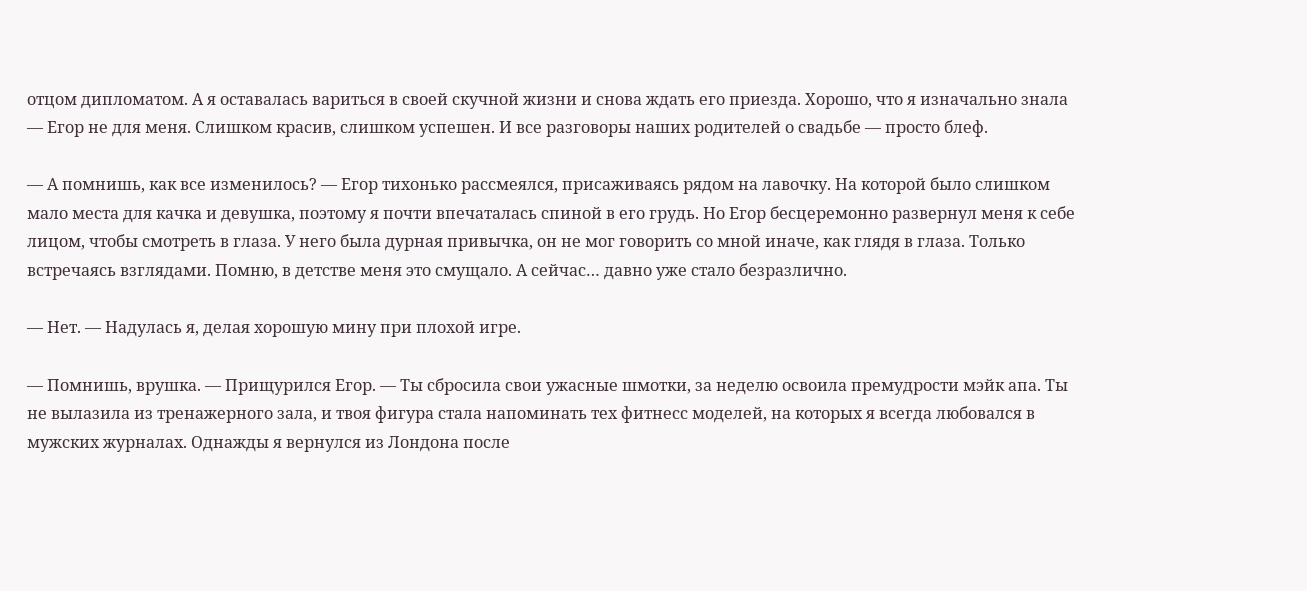отцом дипломатом. А я оставалась вариться в своей скучной жизни и снова ждать его приезда. Хорошо, что я изначально знала — Егор не для меня. Слишком красив, слишком успешен. И все разговоры наших родителей о свадьбе — просто блеф.

— А помнишь, как все изменилось? — Егор тихонько рассмеялся, присаживаясь рядом на лавочку. На которой было слишком мало места для качка и девушка, поэтому я почти впечаталась спиной в его грудь. Но Егор бесцеремонно развернул меня к себе лицом, чтобы смотреть в глаза. У него была дурная привычка, он не мог говорить со мной иначе, как глядя в глаза. Только встречаясь взглядами. Помню, в детстве меня это смущало. А сейчас… давно уже стало безразлично.

— Нет. — Надулась я, делая хорошую мину при плохой игре.

— Помнишь, врушка. — Прищурился Егор. — Ты сбросила свои ужасные шмотки, за неделю освоила премудрости мэйк апа. Ты не вылазила из тренажерного зала, и твоя фигура стала напоминать тех фитнесс моделей, на которых я всегда любовался в мужских журналах. Однажды я вернулся из Лондона после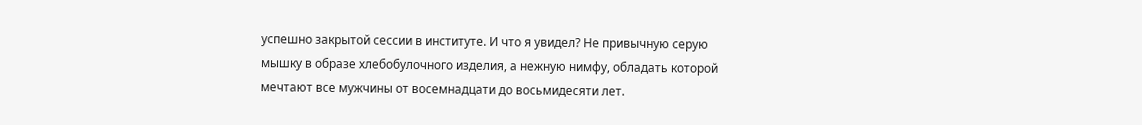успешно закрытой сессии в институте. И что я увидел? Не привычную серую мышку в образе хлебобулочного изделия, а нежную нимфу, обладать которой мечтают все мужчины от восемнадцати до восьмидесяти лет.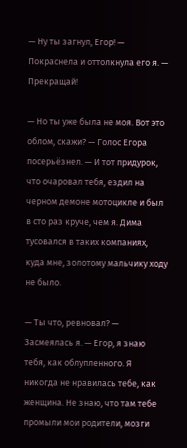— Ну ты загнул, Егор! — Покраснела и оттолкнула его я. — Прекращай!

— Но ты уже была не моя. Вот это облом, скажи? — Голос Егора посерьёзнел. — И тот придурок, что очаровал тебя, ездил на черном демоне мотоцикле и был в сто раз круче, чем я. Дима тусовался в таких компаниях, куда мне, золотому мальчику ходу не было.

— Ты что, ревновал? — Засмеялась я. — Егор, я знаю тебя, как облупленного. Я никогда не нравилась тебе, как женщина. Не знаю, что там тебе промыли мои родители, мозги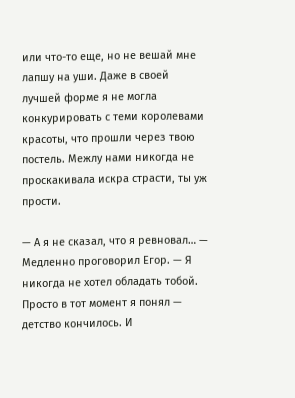или что-то еще, но не вешай мне лапшу на уши. Даже в своей лучшей форме я не могла конкурировать с теми королевами красоты, что прошли через твою постель. Межлу нами никогда не проскакивала искра страсти, ты уж прости.

— А я не сказал, что я ревновал… — Медленно проговорил Егор. — Я никогда не хотел обладать тобой. Просто в тот момент я понял — детство кончилось. И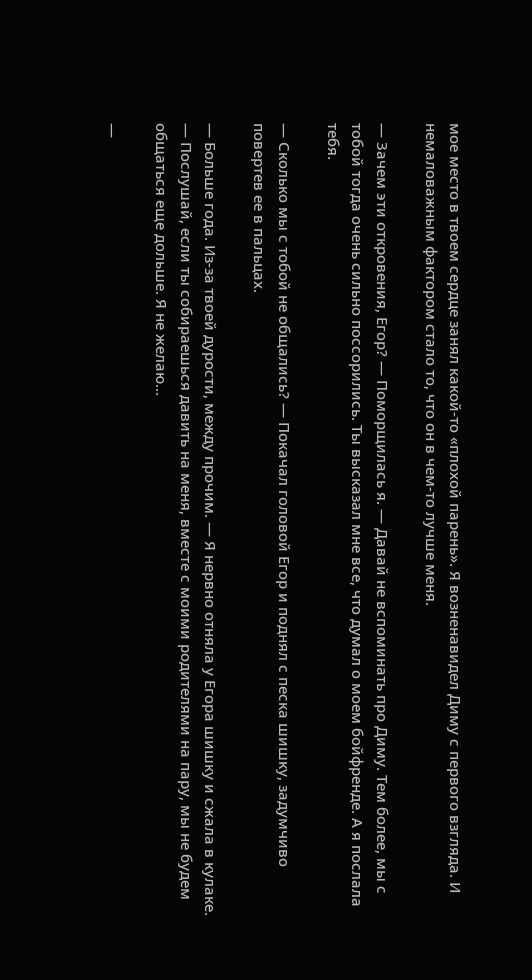мое место в твоем сердце занял какой-то «плохой парень». Я возненавидел Диму с первого взгляда. И немаловажным фактором стало то, что он в чем-то лучше меня.

— Зачем эти откровения, Егор? — Поморщилась я. — Давай не вспоминать про Диму. Тем более, мы с тобой тогда очень сильно поссорились. Ты высказал мне все, что думал о моем бойфренде. А я послала тебя.

— Сколько мы с тобой не общались? — Покачал головой Егор и поднял с песка шишку, задумчиво повертев ее в пальцах.

— Больше года. Из-за твоей дурости, между прочим. — Я нервно отняла у Егора шишку и сжала в кулаке. — Послушай, если ты собираешься давить на меня, вместе с моими родителями на пару, мы не будем общаться еще дольше. Я не желаю…

—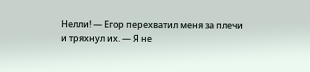Нелли! — Егор перехватил меня за плечи и тряхнул их. — Я не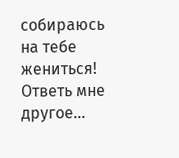собираюсь на тебе жениться! Ответь мне другое…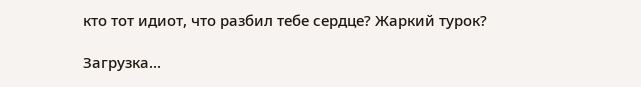кто тот идиот, что разбил тебе сердце? Жаркий турок?

Загрузка...